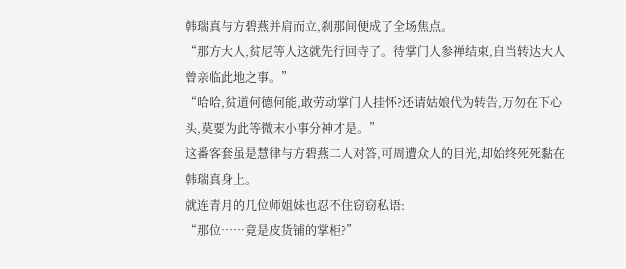韩瑞真与方碧燕并肩而立,刹那间便成了全场焦点。
“那方大人,贫尼等人这就先行回寺了。待掌门人参禅结束,自当转达大人曾亲临此地之事。”
“哈哈,贫道何德何能,敢劳动掌门人挂怀?还请姑娘代为转告,万勿在下心头,莫要为此等微末小事分神才是。”
这番客套虽是慧律与方碧燕二人对答,可周遭众人的目光,却始终死死黏在韩瑞真身上。
就连青月的几位师姐妹也忍不住窃窃私语:
“那位……竟是皮货铺的掌柜?”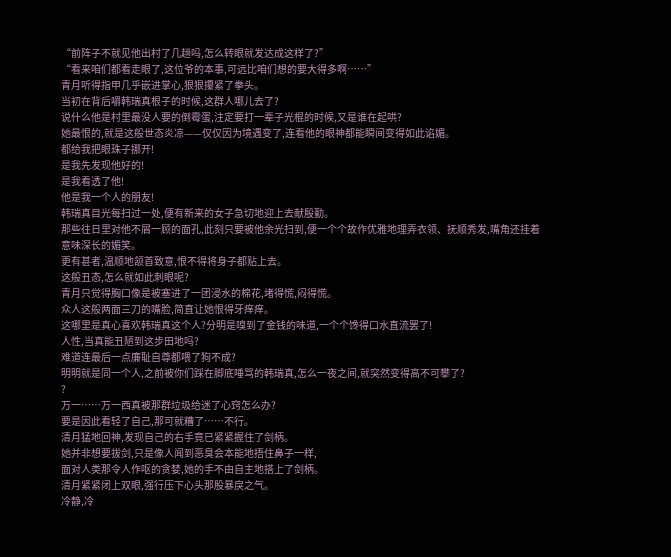“前阵子不就见他出村了几趟吗,怎么转眼就发达成这样了?”
“看来咱们都看走眼了,这位爷的本事,可远比咱们想的要大得多啊……”
青月听得指甲几乎嵌进掌心,狠狠攥紧了拳头。
当初在背后嚼韩瑞真根子的时候,这群人哪儿去了?
说什么他是村里最没人要的倒霉蛋,注定要打一辈子光棍的时候,又是谁在起哄?
她最恨的,就是这般世态炎凉——仅仅因为境遇变了,连看他的眼神都能瞬间变得如此谄媚。
都给我把眼珠子挪开!
是我先发现他好的!
是我看透了他!
他是我一个人的朋友!
韩瑞真目光每扫过一处,便有新来的女子急切地迎上去献殷勤。
那些往日里对他不屑一顾的面孔,此刻只要被他余光扫到,便一个个故作优雅地理弄衣领、抚顺秀发,嘴角还挂着意味深长的媚笑。
更有甚者,温顺地颔首致意,恨不得将身子都贴上去。
这般丑态,怎么就如此刺眼呢?
青月只觉得胸口像是被塞进了一团浸水的棉花,堵得慌,闷得慌。
众人这般两面三刀的嘴脸,简直让她恨得牙痒痒。
这哪里是真心喜欢韩瑞真这个人?分明是嗅到了金钱的味道,一个个馋得口水直流罢了!
人性,当真能丑陋到这步田地吗?
难道连最后一点廉耻自尊都喂了狗不成?
明明就是同一个人,之前被你们踩在脚底唾骂的韩瑞真,怎么一夜之间,就突然变得高不可攀了?
?
万一……万一西真被那群垃圾给迷了心窍怎么办?
要是因此看轻了自己,那可就糟了……不行。
清月猛地回神,发现自己的右手竟已紧紧握住了剑柄。
她并非想要拔剑,只是像人闻到恶臭会本能地捂住鼻子一样,
面对人类那令人作呕的贪婪,她的手不由自主地搭上了剑柄。
清月紧紧闭上双眼,强行压下心头那股暴戾之气。
冷静,冷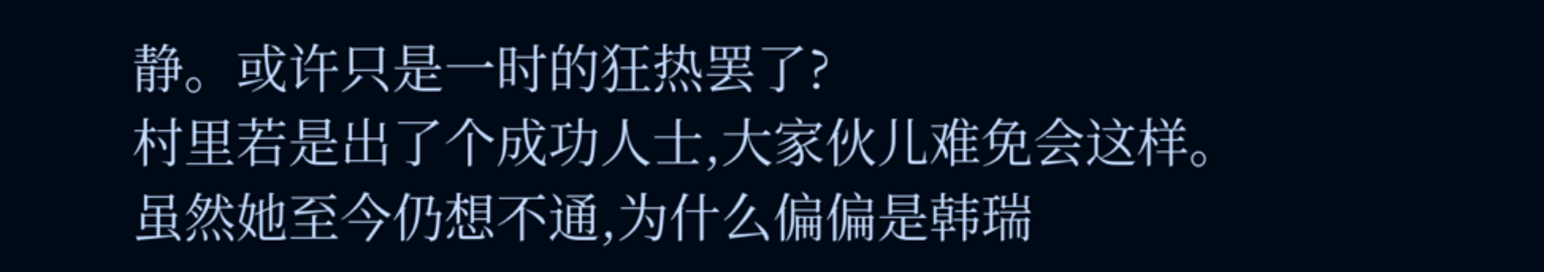静。或许只是一时的狂热罢了?
村里若是出了个成功人士,大家伙儿难免会这样。
虽然她至今仍想不通,为什么偏偏是韩瑞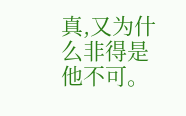真,又为什么非得是他不可。